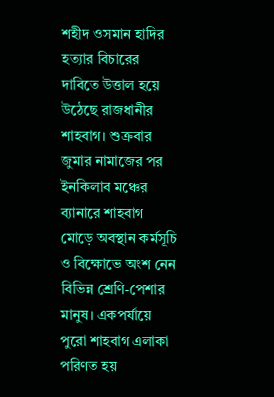শহীদ ওসমান হাদির হত্যার বিচারের দাবিতে উত্তাল হয়ে উঠেছে রাজধানীর শাহবাগ। শুক্রবার জুমার নামাজের পর ইনকিলাব মঞ্চের ব্যানারে শাহবাগ মোড়ে অবস্থান কর্মসূচি ও বিক্ষোভে অংশ নেন বিভিন্ন শ্রেণি-পেশার মানুষ। একপর্যায়ে পুরো শাহবাগ এলাকা পরিণত হয়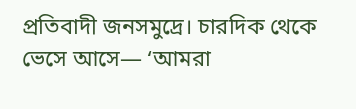প্রতিবাদী জনসমুদ্রে। চারদিক থেকে ভেসে আসে— ‘আমরা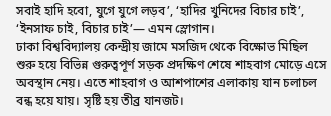সবাই হাদি হবো, যুগে যুগে লড়ব’, ‘হাদির খুনিদের বিচার চাই’, ‘ইনসাফ চাই, বিচার চাই’— এমন স্লোগান।
ঢাকা বিশ্ববিদ্যালয় কেন্দ্রীয় জামে মসজিদ থেকে বিক্ষোভ মিছিল শুরু হয়ে বিভিন্ন গুরুত্বপূর্ণ সড়ক প্রদক্ষিণ শেষে শাহবাগ মোড়ে এসে অবস্থান নেয়। এতে শাহবাগ ও আশপাশের এলাকায় যান চলাচল বন্ধ হয়ে যায়। সৃষ্টি হয় তীব্র যানজট।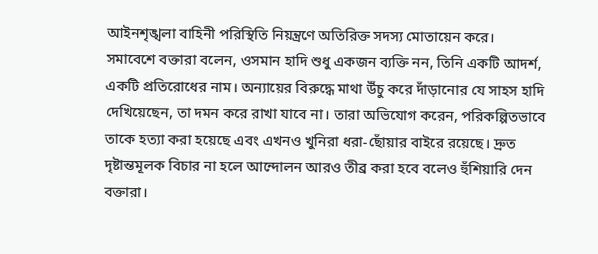আইনশৃঙ্খলা বাহিনী পরিস্থিতি নিয়ন্ত্রণে অতিরিক্ত সদস্য মোতায়েন করে।
সমাবেশে বক্তারা বলেন, ওসমান হাদি শুধু একজন ব্যক্তি নন, তিনি একটি আদর্শ, একটি প্রতিরোধের নাম। অন্যায়ের বিরুদ্ধে মাথা উঁচু করে দাঁড়ানোর যে সাহস হাদি দেখিয়েছেন, তা দমন করে রাখা যাবে না। তারা অভিযোগ করেন, পরিকল্পিতভাবে তাকে হত্যা করা হয়েছে এবং এখনও খুনিরা ধরা-ছোঁয়ার বাইরে রয়েছে। দ্রুত দৃষ্টান্তমূলক বিচার না হলে আন্দোলন আরও তীব্র করা হবে বলেও হুঁশিয়ারি দেন বক্তারা।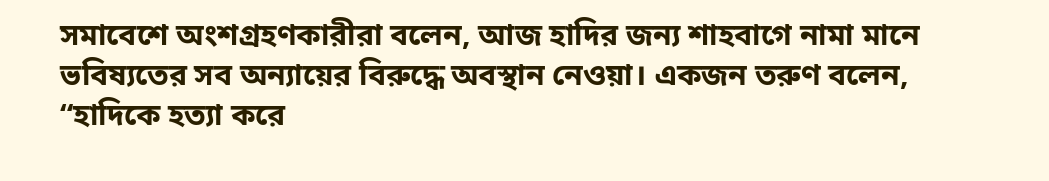সমাবেশে অংশগ্রহণকারীরা বলেন, আজ হাদির জন্য শাহবাগে নামা মানে ভবিষ্যতের সব অন্যায়ের বিরুদ্ধে অবস্থান নেওয়া। একজন তরুণ বলেন, “হাদিকে হত্যা করে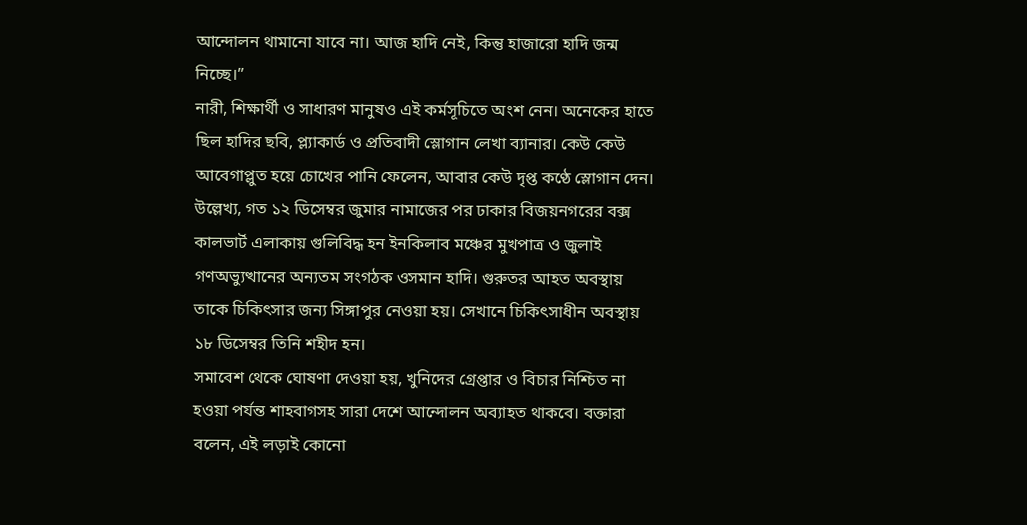আন্দোলন থামানো যাবে না। আজ হাদি নেই, কিন্তু হাজারো হাদি জন্ম নিচ্ছে।”
নারী, শিক্ষার্থী ও সাধারণ মানুষও এই কর্মসূচিতে অংশ নেন। অনেকের হাতে ছিল হাদির ছবি, প্ল্যাকার্ড ও প্রতিবাদী স্লোগান লেখা ব্যানার। কেউ কেউ আবেগাপ্লুত হয়ে চোখের পানি ফেলেন, আবার কেউ দৃপ্ত কণ্ঠে স্লোগান দেন।
উল্লেখ্য, গত ১২ ডিসেম্বর জুমার নামাজের পর ঢাকার বিজয়নগরের বক্স কালভার্ট এলাকায় গুলিবিদ্ধ হন ইনকিলাব মঞ্চের মুখপাত্র ও জুলাই গণঅভ্যুত্থানের অন্যতম সংগঠক ওসমান হাদি। গুরুতর আহত অবস্থায় তাকে চিকিৎসার জন্য সিঙ্গাপুর নেওয়া হয়। সেখানে চিকিৎসাধীন অবস্থায় ১৮ ডিসেম্বর তিনি শহীদ হন।
সমাবেশ থেকে ঘোষণা দেওয়া হয়, খুনিদের গ্রেপ্তার ও বিচার নিশ্চিত না হওয়া পর্যন্ত শাহবাগসহ সারা দেশে আন্দোলন অব্যাহত থাকবে। বক্তারা বলেন, এই লড়াই কোনো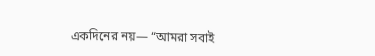একদিনের নয়— “আমরা সবাই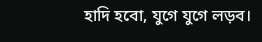হাদি হবো, যুগে যুগে লড়ব।